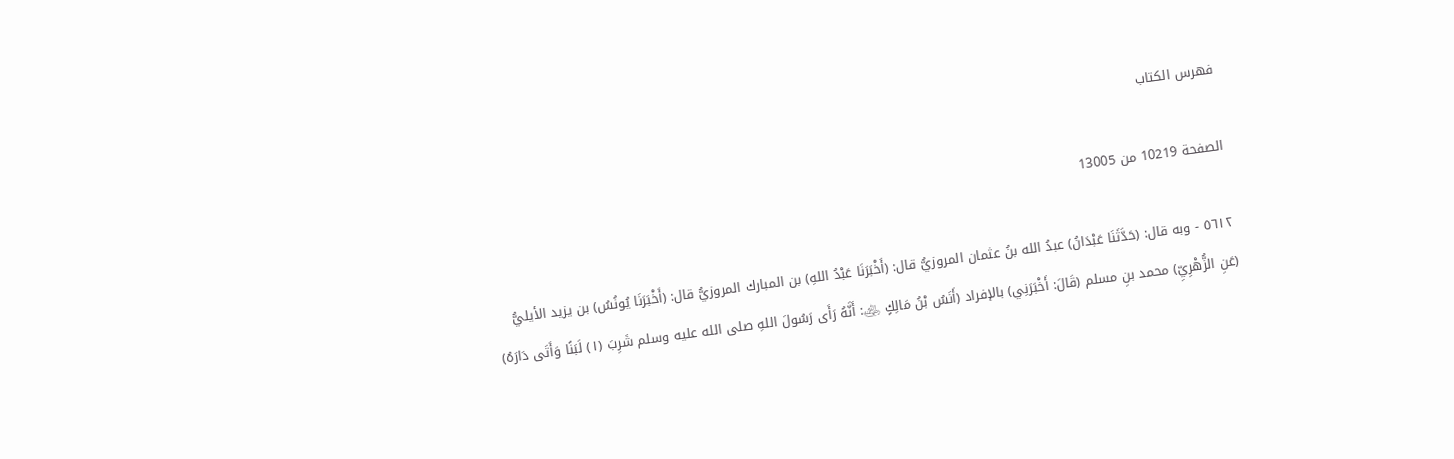فهرس الكتاب

الصفحة 10219 من 13005

٥٦١٢ - وبه قال: (حَدَّثَنَا عَبْدَانُ) عبدُ الله بنُ عثمان المروزيُّ قال: (أَخْبَرَنَا عَبْدُ اللهِ) بن المبارك المروزيُّ قال: (أَخْبَرَنَا يُونُسُ) بن يزيد الأيليُّ (عَنِ الزُّهْرِيِّ) محمد بنِ مسلم (قَالَ: أَخْبَرَنِي) بالإفراد (أَنَسُ بْنُ مَالِكٍ ﵁: أَنَّهُ رَأَى رَسُولَ اللهِ صلى الله عليه وسلم شَرِبَ (١) لَبَنًا وَأَتَى دَارَهُ)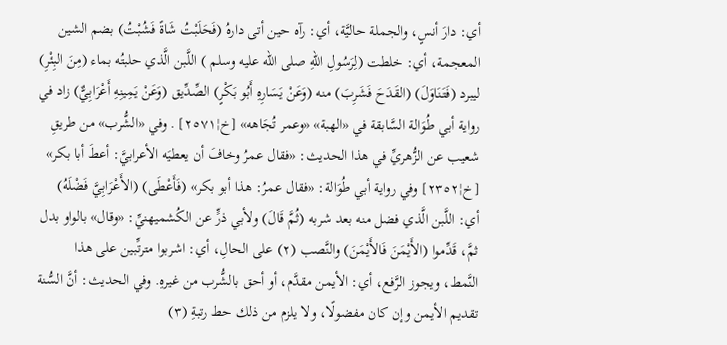أي: دارَ أنسٍ، والجملة حاليَّة، أي: رآه حين أتى دارهُ (فَحَلَبْتُ شَاةً فَشُبْتُ) بضم الشين المعجمة، أي: خلطت (لِرَسُولِ اللهِ صلى الله عليه وسلم ) اللَّبن الَّذي حلبتُه بماء (مِنَ البِئْرِ) ليبرد (فَتَنَاوَلَ) (القَدَحَ فَشَرِبَ) منه (وَعَنْ يَسَارِهِ أَبُو بَكْرٍ) الصِّدِّيق (وَعَنْ يَمِينِهِ أَعْرَابِيٌّ) زاد في رواية أبي طُوَالة السَّابقة في «الهبة» «وعمر تُجَاهه» [خ¦٢٥٧١] . وفي «الشُّرب» من طريقِ شعيب عن الزُّهريِّ في هذا الحديث: «فقال عمرُ وخافَ أن يعطيَه الأعرابيَّ: أعطَ أبا بكر» [خ¦٢٣٥٢] وفي رواية أبي طُوَالة: «فقال عمرُ: هذا أبو بكر» (فَأَعْطَى) (الأَعْرَابِيَّ فَضْلَهُ) أي: اللَّبن الَّذي فضل منه بعد شربه (ثُمَّ قَالَ) ولأبي ذرٍّ عن الكُشميهنيِّ: «وقال» بالواو بدل ثمَّ، قَدِّموا (الأَيْمَنَ فَالأَيْمَنَ) والنَّصب (٢) على الحالِ، أي: اشربوا مترتِّبين على هذا النَّمط، ويجوز الرَّفع، أي: الأيمن مقدَّم، أو أحق بالشُّرب من غيرهِ. وفي الحديث: أنَّ السُّنة تقديم الأيمن وإن كان مفضولًا، ولا يلزم من ذلك حط رتبةِ (٣)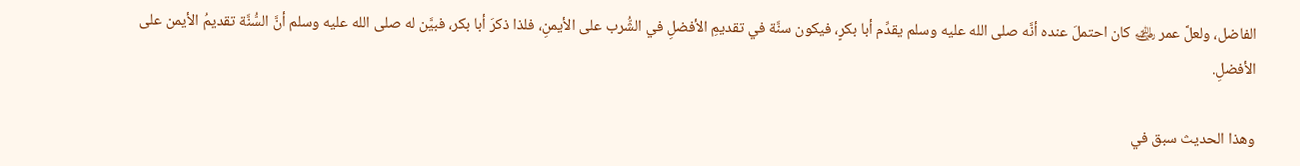الفاضل، ولعلَّ عمر ﵁ كان احتملَ عنده أنَّه صلى الله عليه وسلم يقدِّم أبا بكرٍ، فيكون سنَّة في تقديمِ الأفضلِ في الشُّرب على الأيمنِ، فلذا ذكرَ أبا بكر، فبيَّن له صلى الله عليه وسلم أنَّ السُّنَّة تقديمُ الأيمن على الأفضلِ.

وهذا الحديث سبق في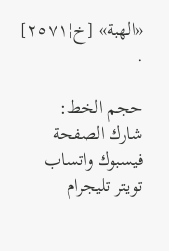«الهبة» [خ¦٢٥٧١] .

حجم الخط:
شارك الصفحة
فيسبوك واتساب تويتر تليجرام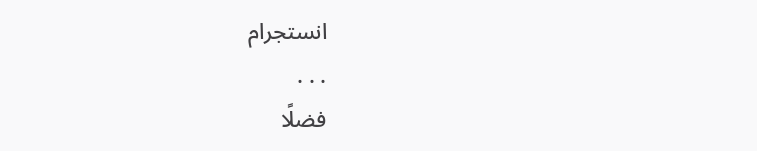انستجرام
. . .
فضلًا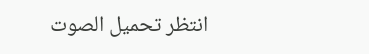انتظر تحميل الصوت